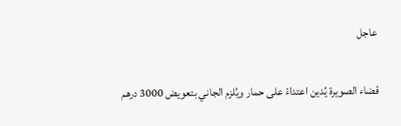عاجل

قضاء الصويرة يُدين اعتداءً على حمار ويُلزم الجاني بتعويض 3000 درهم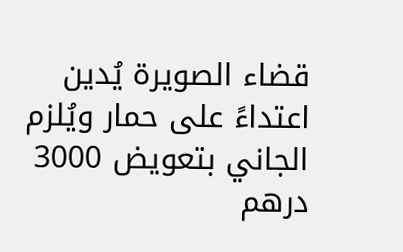قضاء الصويرة يُدين اعتداءً على حمار ويُلزم الجاني بتعويض 3000 درهم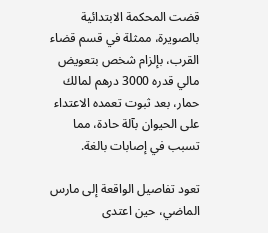قضت المحكمة الابتدائية بالصويرة، ممثلة في قسم قضاء القرب، بإلزام شخص بتعويض مالي قدره 3000 درهم لمالك حمار، بعد ثبوت تعمده الاعتداء على الحيوان بآلة حادة، مما تسبب في إصابات بالغة.

تعود تفاصيل الواقعة إلى مارس الماضي، حين اعتدى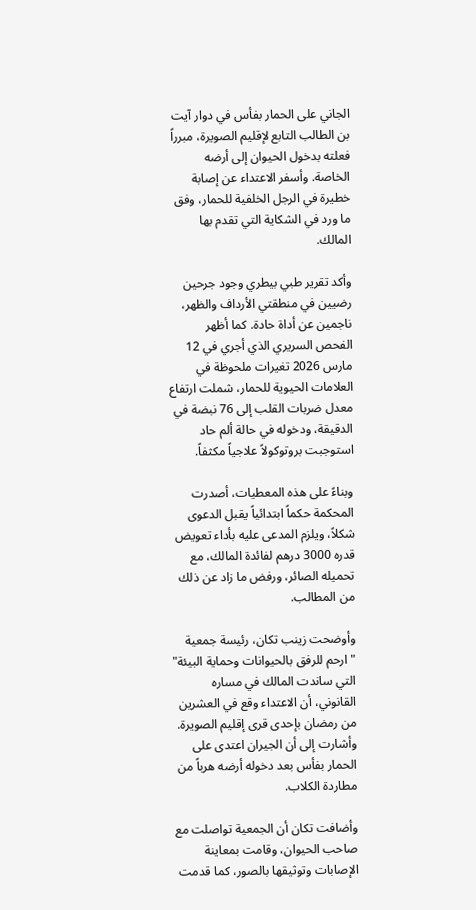الجاني على الحمار بفأس في دوار آيت بن الطالب التابع لإقليم الصويرة، مبرراً فعلته بدخول الحيوان إلى أرضه الخاصة. وأسفر الاعتداء عن إصابة خطيرة في الرجل الخلفية للحمار، وفق ما ورد في الشكاية التي تقدم بها المالك.

وأكد تقرير طبي بيطري وجود جرحين رضيين في منطقتي الأرداف والظهر، ناجمين عن أداة حادة. كما أظهر الفحص السريري الذي أجري في 12 مارس 2026 تغيرات ملحوظة في العلامات الحيوية للحمار، شملت ارتفاع معدل ضربات القلب إلى 76 نبضة في الدقيقة، ودخوله في حالة ألم حاد استوجبت بروتوكولاً علاجياً مكثفاً.

وبناءً على هذه المعطيات، أصدرت المحكمة حكماً ابتدائياً يقبل الدعوى شكلاً، ويلزم المدعى عليه بأداء تعويض قدره 3000 درهم لفائدة المالك، مع تحميله الصائر، ورفض ما زاد عن ذلك من المطالب.

وأوضحت زينب تكان، رئيسة جمعية "ارحم للرفق بالحيوانات وحماية البيئة" التي ساندت المالك في مساره القانوني، أن الاعتداء وقع في العشرين من رمضان بإحدى قرى إقليم الصويرة. وأشارت إلى أن الجيران اعتدى على الحمار بفأس بعد دخوله أرضه هرباً من مطاردة الكلاب.

وأضافت تكان أن الجمعية تواصلت مع صاحب الحيوان، وقامت بمعاينة الإصابات وتوثيقها بالصور، كما قدمت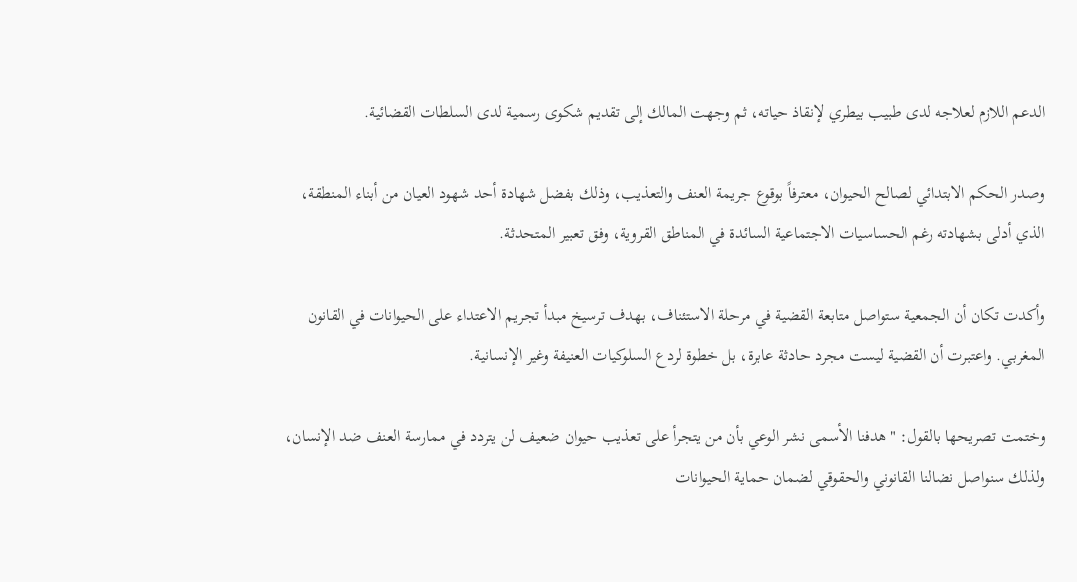الدعم اللازم لعلاجه لدى طبيب بيطري لإنقاذ حياته، ثم وجهت المالك إلى تقديم شكوى رسمية لدى السلطات القضائية.

وصدر الحكم الابتدائي لصالح الحيوان، معترفاً بوقوع جريمة العنف والتعذيب، وذلك بفضل شهادة أحد شهود العيان من أبناء المنطقة، الذي أدلى بشهادته رغم الحساسيات الاجتماعية السائدة في المناطق القروية، وفق تعبير المتحدثة.

وأكدت تكان أن الجمعية ستواصل متابعة القضية في مرحلة الاستئناف، بهدف ترسيخ مبدأ تجريم الاعتداء على الحيوانات في القانون المغربي. واعتبرت أن القضية ليست مجرد حادثة عابرة، بل خطوة لردع السلوكيات العنيفة وغير الإنسانية.

وختمت تصريحها بالقول: "هدفنا الأسمى نشر الوعي بأن من يتجرأ على تعذيب حيوان ضعيف لن يتردد في ممارسة العنف ضد الإنسان، ولذلك سنواصل نضالنا القانوني والحقوقي لضمان حماية الحيوانات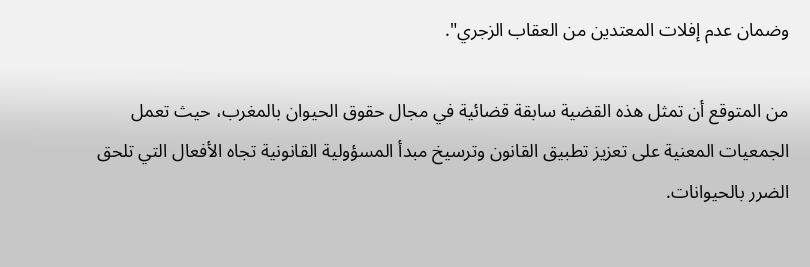وضمان عدم إفلات المعتدين من العقاب الزجري".

من المتوقع أن تمثل هذه القضية سابقة قضائية في مجال حقوق الحيوان بالمغرب، حيث تعمل الجمعيات المعنية على تعزيز تطبيق القانون وترسيخ مبدأ المسؤولية القانونية تجاه الأفعال التي تلحق الضرر بالحيوانات.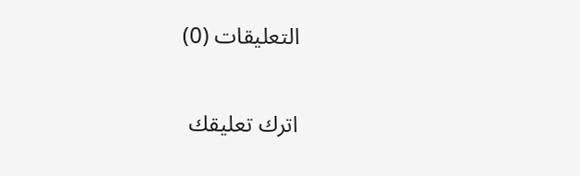التعليقات (0)

اترك تعليقك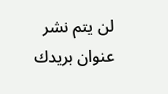لن يتم نشر عنوان بريدك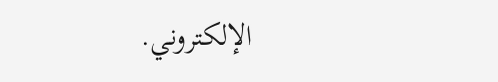الإلكتروني.